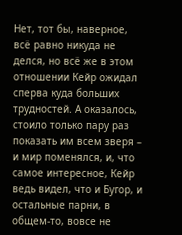Нет, тот бы, наверное, всё равно никуда не делся, но всё же в этом отношении Кейр ожидал сперва куда больших трудностей. А оказалось, стоило только пару раз показать им всем зверя – и мир поменялся, и, что самое интересное, Кейр ведь видел, что и Бугор, и остальные парни, в общем-то, вовсе не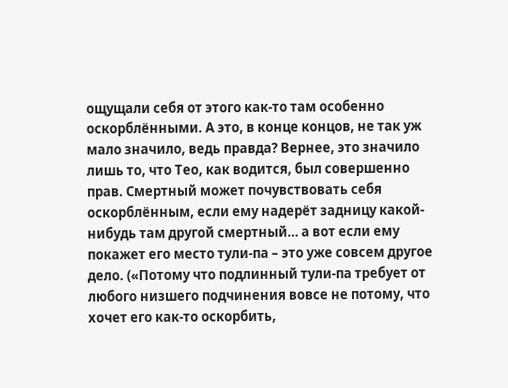ощущали себя от этого как-то там особенно оскорблёнными. А это, в конце концов, не так уж мало значило, ведь правда? Вернее, это значило лишь то, что Тео, как водится, был совершенно прав. Смертный может почувствовать себя оскорблённым, если ему надерёт задницу какой-нибудь там другой смертный… а вот если ему покажет его место тули-па – это уже совсем другое дело. («Потому что подлинный тули-па требует от любого низшего подчинения вовсе не потому, что хочет его как-то оскорбить,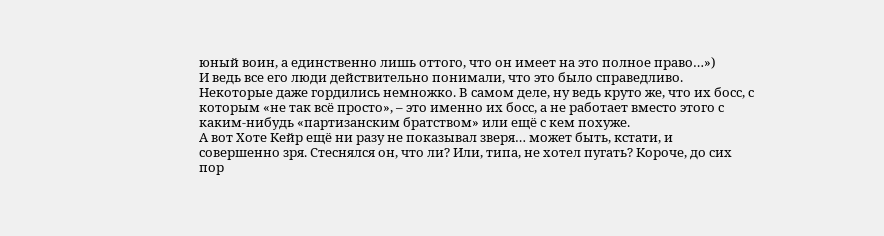юный воин, а единственно лишь оттого, что он имеет на это полное право…»)
И ведь все его люди действительно понимали, что это было справедливо. Некоторые даже гордились немножко. В самом деле, ну ведь круто же, что их босс, с которым «не так всё просто», – это именно их босс, а не работает вместо этого с каким-нибудь «партизанским братством» или ещё с кем похуже.
А вот Хоте Кейр ещё ни разу не показывал зверя… может быть, кстати, и совершенно зря. Стеснялся он, что ли? Или, типа, не хотел пугать? Короче, до сих пор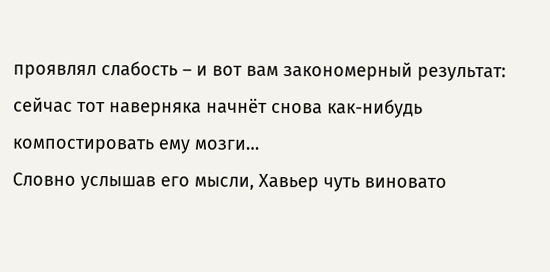проявлял слабость – и вот вам закономерный результат: сейчас тот наверняка начнёт снова как-нибудь компостировать ему мозги…
Словно услышав его мысли, Хавьер чуть виновато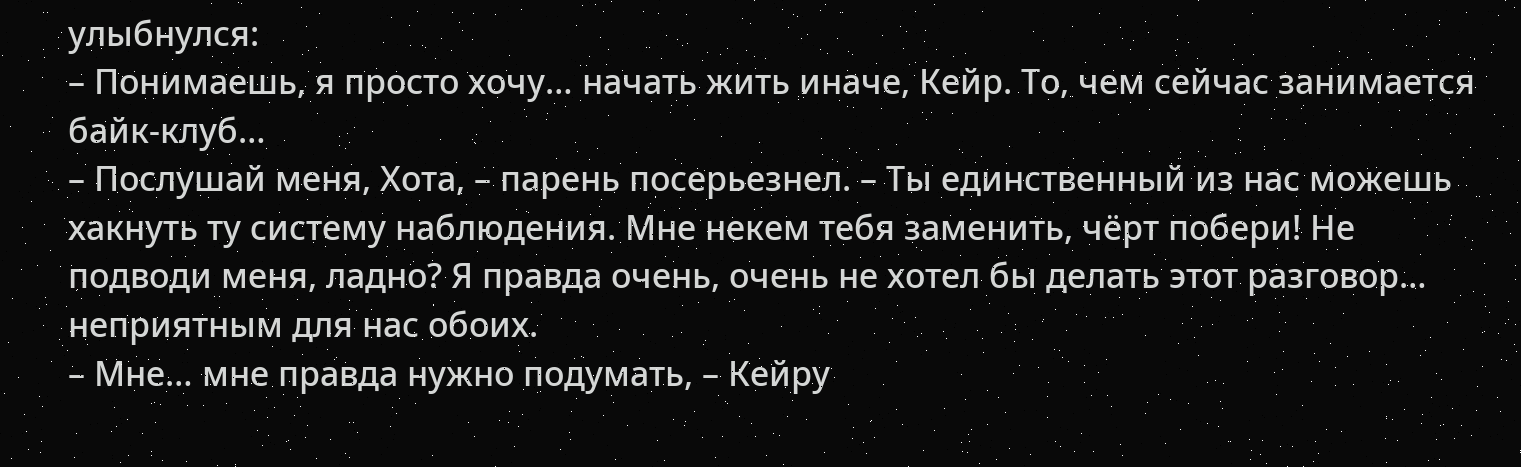улыбнулся:
– Понимаешь, я просто хочу… начать жить иначе, Кейр. То, чем сейчас занимается байк-клуб…
– Послушай меня, Хота, – парень посерьезнел. – Ты единственный из нас можешь хакнуть ту систему наблюдения. Мне некем тебя заменить, чёрт побери! Не подводи меня, ладно? Я правда очень, очень не хотел бы делать этот разговор… неприятным для нас обоих.
– Мне… мне правда нужно подумать, – Кейру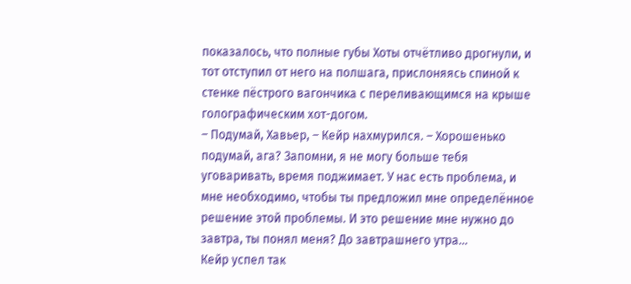показалось, что полные губы Хоты отчётливо дрогнули, и тот отступил от него на полшага, прислоняясь спиной к стенке пёстрого вагончика с переливающимся на крыше голографическим хот-догом.
– Подумай, Хавьер, – Кейр нахмурился. – Хорошенько подумай, ага? Запомни, я не могу больше тебя уговаривать, время поджимает. У нас есть проблема, и мне необходимо, чтобы ты предложил мне определённое решение этой проблемы. И это решение мне нужно до завтра, ты понял меня? До завтрашнего утра…
Кейр успел так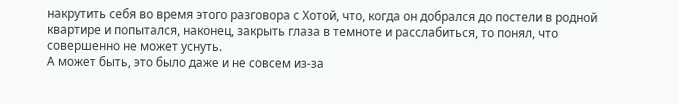накрутить себя во время этого разговора с Хотой, что, когда он добрался до постели в родной квартире и попытался, наконец, закрыть глаза в темноте и расслабиться, то понял, что совершенно не может уснуть.
А может быть, это было даже и не совсем из-за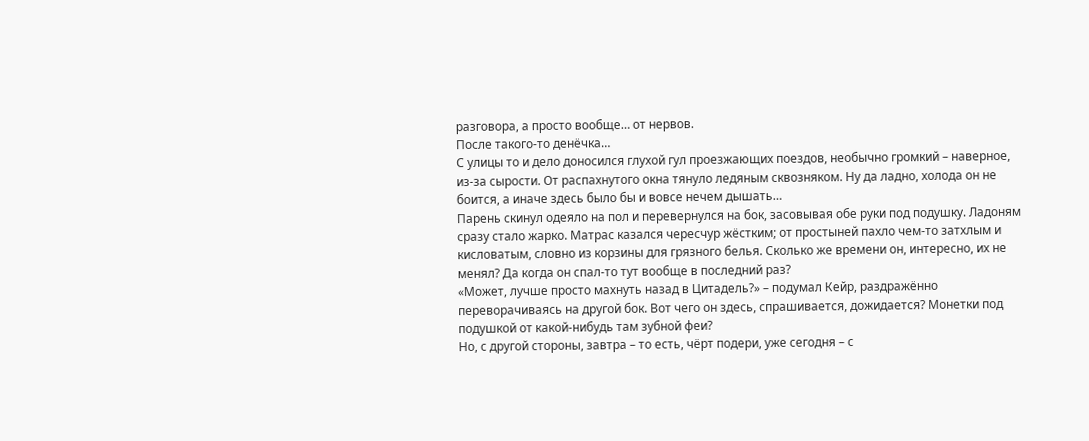разговора, а просто вообще… от нервов.
После такого-то денёчка…
С улицы то и дело доносился глухой гул проезжающих поездов, необычно громкий – наверное, из-за сырости. От распахнутого окна тянуло ледяным сквозняком. Ну да ладно, холода он не боится, а иначе здесь было бы и вовсе нечем дышать…
Парень скинул одеяло на пол и перевернулся на бок, засовывая обе руки под подушку. Ладоням сразу стало жарко. Матрас казался чересчур жёстким; от простыней пахло чем-то затхлым и кисловатым, словно из корзины для грязного белья. Сколько же времени он, интересно, их не менял? Да когда он спал-то тут вообще в последний раз?
«Может, лучше просто махнуть назад в Цитадель?» – подумал Кейр, раздражённо переворачиваясь на другой бок. Вот чего он здесь, спрашивается, дожидается? Монетки под подушкой от какой-нибудь там зубной феи?
Но, с другой стороны, завтра – то есть, чёрт подери, уже сегодня – с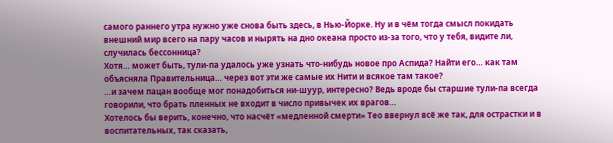самого раннего утра нужно уже снова быть здесь, в Нью-Йорке. Ну и в чём тогда смысл покидать внешний мир всего на пару часов и нырять на дно океана просто из-за того, что у тебя, видите ли, случилась бессонница?
Хотя… может быть, тули-па удалось уже узнать что-нибудь новое про Аспида? Найти его… как там объясняла Правительница… через вот эти же самые их Нити и всякое там такое?
…и зачем пацан вообще мог понадобиться ни-шуур, интересно? Ведь вроде бы старшие тули-па всегда говорили, что брать пленных не входит в число привычек их врагов…
Хотелось бы верить, конечно, что насчёт «медленной смерти» Тео ввернул всё же так, для острастки и в воспитательных, так сказать,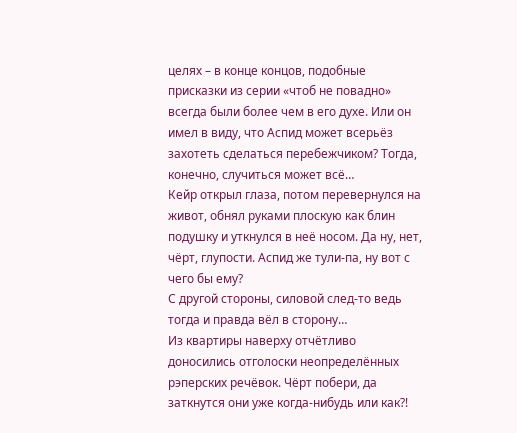целях – в конце концов, подобные присказки из серии «чтоб не повадно» всегда были более чем в его духе. Или он имел в виду, что Аспид может всерьёз захотеть сделаться перебежчиком? Тогда, конечно, случиться может всё…
Кейр открыл глаза, потом перевернулся на живот, обнял руками плоскую как блин подушку и уткнулся в неё носом. Да ну, нет, чёрт, глупости. Аспид же тули-па, ну вот с чего бы ему?
С другой стороны, силовой след-то ведь тогда и правда вёл в сторону…
Из квартиры наверху отчётливо доносились отголоски неопределённых рэперских речёвок. Чёрт побери, да заткнутся они уже когда-нибудь или как?!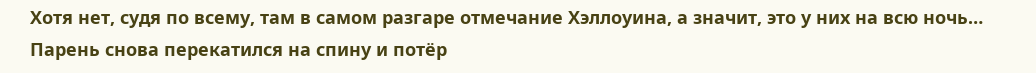Хотя нет, судя по всему, там в самом разгаре отмечание Хэллоуина, а значит, это у них на всю ночь…
Парень снова перекатился на спину и потёр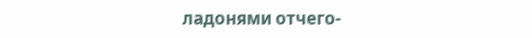ладонями отчего-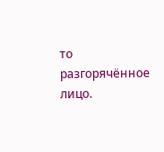то разгорячённое лицо.